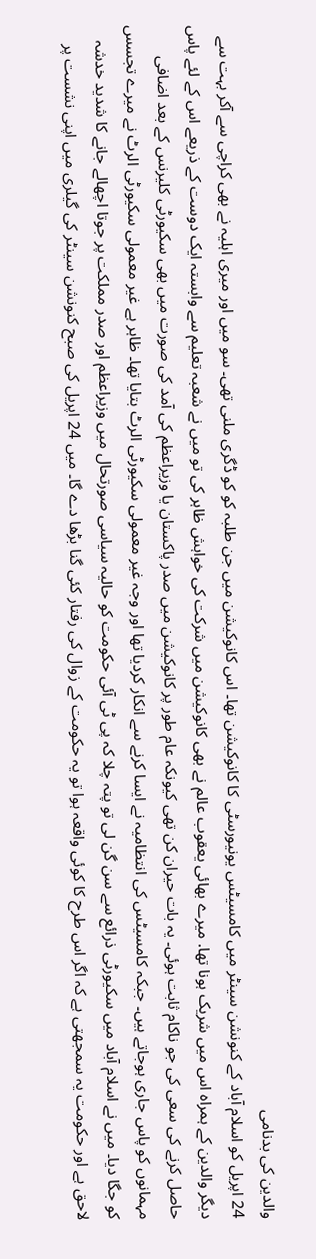والدین کی بدنامی
24 اپریل کو اسلام آباد کے کنونشن سینٹر میں کامسیٹس یونیورسٹی کا کانوکیشن تھا۔ اس کانوکیشن میں جن طلبہ کو کو ڈگری ملنی تھی۔ سو میں اور میری اہلیہ نے بھی کراچی سے آکر بہت سے دیگر والدین کے ہمراہ اس میں شریک ہونا تھا. میرے بھائی یعقوب عالم نے بھی کانوکیشن میں شرکت کی خواہش ظاہر کی تو میں نے شعبہ تعلیم سے وابستہ ایک دوست کے ذریعے اس کے لئے پاس حاصل کرنے کی سعی کی جو ناکام ثابت ہوئی۔ یہ بات حیران کن تھی کیونکہ عام طور پر کانوکیشن میں صدر پاکستان یا وزیراعظم کی آمد کی صورت میں بھی سکیورٹی کلیرنس کے بعد اضافی مہمانوں کو پاس جاری ہوجاتے ہیں۔ جبکہ کامسیٹس کی انتظامیہ نے ایسا کرنے سے انکار کردیا تھا اور وجہ غیر معمولی سکیورٹی الرٹ بتایا تھا۔ ظاہر ہے غیر معمولی سکیورٹی الرٹ نے میرے تجسس کو جگا دیا۔ میں نے اسلام آباد میں سکیورٹی ذرائع سے سن گن لی تو پتہ چلا کہ پی ٹی آئی حکومت کو حالیہ سیاسی صورتحال میں وزیراعظم اور صدر مملکت پر جوتا اچھالے جانے کا شدید خدشہ لاحق ہے اور حکومت یہ سمجھتی ہے کہ اگر اس طرح کا کوئی واقعہ ہوا تو یہ حکومت کے زوال کی رفتار کئی گنا بڑھا دے گا۔ میں 24 اپریل کی صبح کنونشن سینٹر کی گیلری میں اپنی نشست پر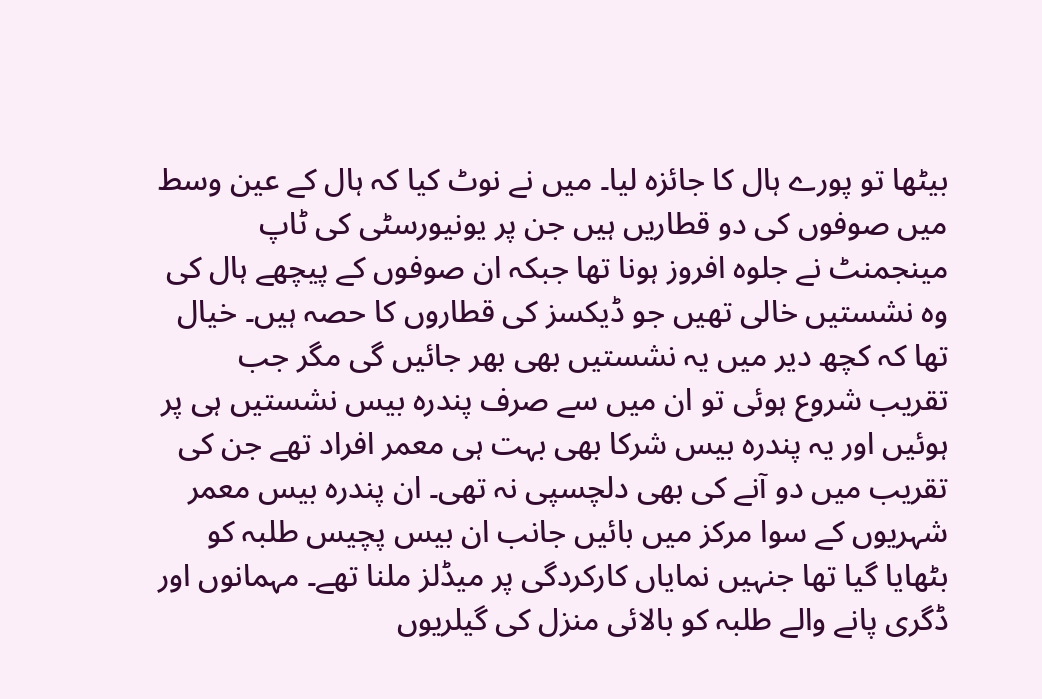بیٹھا تو پورے ہال کا جائزہ لیا۔ میں نے نوٹ کیا کہ ہال کے عین وسط میں صوفوں کی دو قطاریں ہیں جن پر یونیورسٹی کی ٹاپ مینجمنٹ نے جلوہ افروز ہونا تھا جبکہ ان صوفوں کے پیچھے ہال کی وہ نشستیں خالی تھیں جو ڈیکسز کی قطاروں کا حصہ ہیں۔ خیال تھا کہ کچھ دیر میں یہ نشستیں بھی بھر جائیں گی مگر جب تقریب شروع ہوئی تو ان میں سے صرف پندرہ بیس نشستیں ہی پر ہوئیں اور یہ پندرہ بیس شرکا بھی بہت ہی معمر افراد تھے جن کی تقریب میں دو آنے کی بھی دلچسپی نہ تھی۔ ان پندرہ بیس معمر شہریوں کے سوا مرکز میں بائیں جانب ان بیس پچیس طلبہ کو بٹھایا گیا تھا جنہیں نمایاں کارکردگی پر میڈلز ملنا تھے۔ مہمانوں اور ڈگری پانے والے طلبہ کو بالائی منزل کی گیلریوں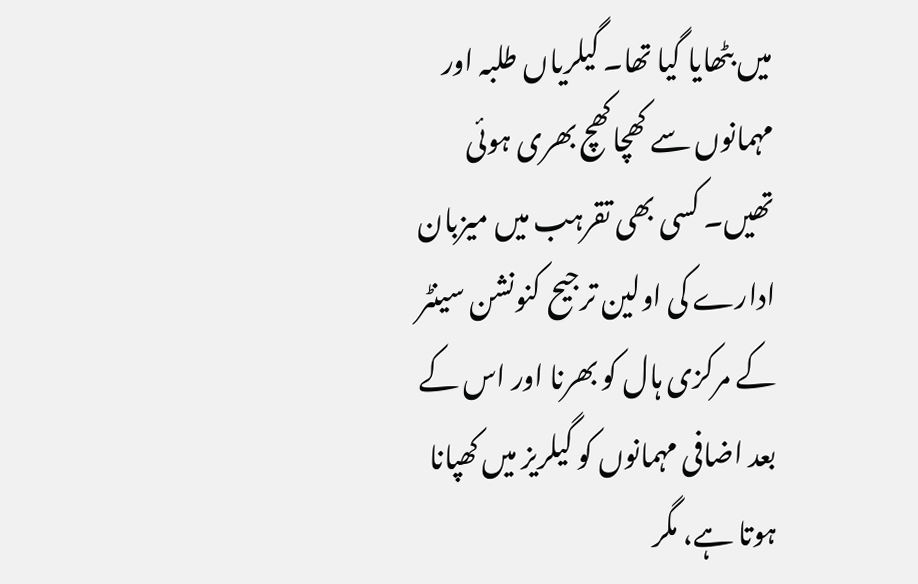میں بٹھایا گیا تھا۔ گیلریاں طلبہ اور مہمانوں سے کھچاکھچ بھری ہوئی تھیں۔ کسی بھی تقرہب میں میزبان ادارے کی اولین ترجیح کنونشن سینٹر کے مرکزی ہال کو بھرنا اور اس کے بعد اضافی مہمانوں کو گیلریز میں کھپانا ہوتا ہے، مگر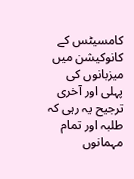کامسیٹس کے کانوکیشن میں میزبانوں کی پہلی اور آخری ترجیح یہ رہی کہ طلبہ اور تمام مہمانوں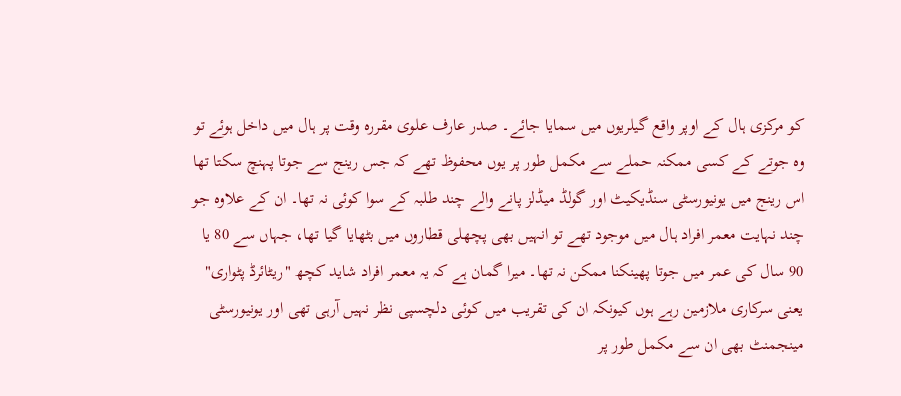کو مرکزی ہال کے اوپر واقع گیلریوں میں سمایا جائے۔ صدر عارف علوی مقررہ وقت پر ہال میں داخل ہوئے تو وہ جوتے کے کسی ممکنہ حملے سے مکمل طور پر یوں محفوظ تھے کہ جس رینج سے جوتا پہنچ سکتا تھا اس رینج میں یونیورسٹی سنڈیکیٹ اور گولڈ میڈلز پانے والے چند طلبہ کے سوا کوئی نہ تھا۔ ان کے علاوہ جو چند نہایت معمر افراد ہال میں موجود تھے تو انہیں بھی پچھلی قطاروں میں بٹھایا گیا تھا، جہاں سے 80 یا 90 سال کی عمر میں جوتا پھینکنا ممکن نہ تھا۔ میرا گمان ہے کہ یہ معمر افراد شاید کچھ "ریٹائرڈ پٹواری" یعنی سرکاری ملازمین رہے ہوں کیونکہ ان کی تقریب میں کوئی دلچسپی نظر نہیں آرہی تھی اور یونیورسٹی مینجمنٹ بھی ان سے مکمل طور پر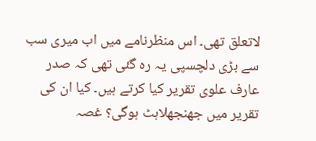لاتعلق تھی۔ اس منظرنامے میں اب میری سب سے بڑی دلچسپی یہ رہ گئی تھی کہ صدر عارف علوی تقریر کیا کرتے ہیں۔ کیا ان کی تقریر میں جھنجھلاہٹ ہوگی؟ غصہ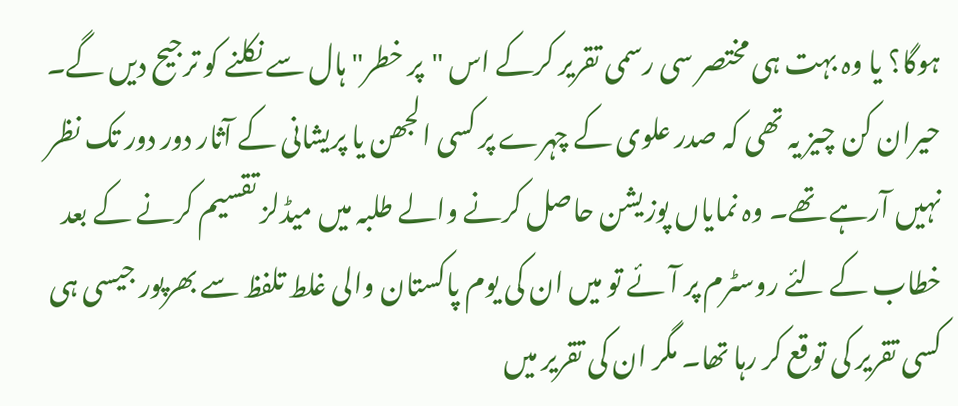ہوگا؟ یا وہ بہت ہی مختصر سی رسمی تقریر کرکے اس "پر خطر" ہال سے نکلنے کو ترجیح دیں گے۔ حیران کن چیز یہ تھی کہ صدر علوی کے چہرے پر کسی الجھن یا پریشانی کے آثار دور دور تک نظر نہیں آرہے تھے۔ وہ نمایاں پوزیشن حاصل کرنے والے طلبہ میں میڈلز تقسیم کرنے کے بعد خطاب کے لئے روسٹرم پر آئے تو میں ان کی یوم پاکستان والی غلط تلفظ سے بھرپور جیسی ہی کسی تقریر کی توقع کر رہا تھا۔ مگر ان کی تقریر میں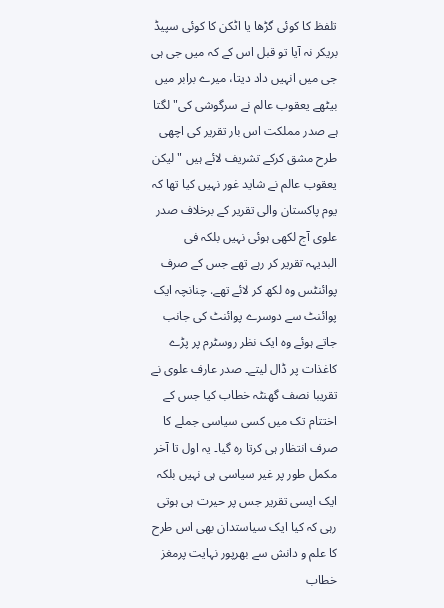تلفظ کا کوئی گڑھا یا اٹکن کا کوئی سپیڈ بریکر نہ آیا تو قبل اس کے کہ میں جی ہی جی میں انہیں داد دیتا، میرے برابر میں بیٹھے یعقوب عالم نے سرگوشی کی"لگتا ہے صدر مملکت اس بار تقریر کی اچھی طرح مشق کرکے تشریف لائے ہیں "لیکن یعقوب عالم نے شاید غور نہیں کیا تھا کہ یوم پاکستان والی تقریر کے برخلاف صدر علوی آج لکھی ہوئی نہیں بلکہ فی البدیہہ تقریر کر رہے تھے جس کے صرف پوائنٹس وہ لکھ کر لائے تھے. چنانچہ ایک پوائنٹ سے دوسرے پوائنٹ کی جانب جاتے ہوئے وہ ایک نظر روسٹرم پر پڑے کاغذات پر ڈال لیتے۔ صدر عارف علوی نے تقریبا نصف گھنٹہ خطاب کیا جس کے اختتام تک میں کسی سیاسی جملے کا صرف انتظار ہی کرتا رہ گیا۔ یہ اول تا آخر مکمل طور پر غیر سیاسی ہی نہیں بلکہ ایک ایسی تقریر جس پر حیرت ہی ہوتی رہی کہ کیا ایک سیاستدان بھی اس طرح کا علم و دانش سے بھرپور نہایت پرمغز خطاب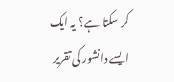کر سکتا ہے؟ یہ ایک ایسے دانشور کی تقریر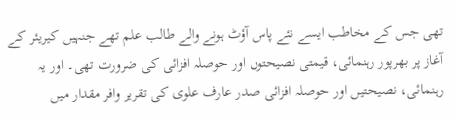تھی جس کے مخاطب ایسے نئے پاس آؤٹ ہونے والے طالب علم تھے جنہیں کیریئر کے آغاز پر بھرپور رہنمائی، قیمتی نصیحتوں اور حوصلہ افزائی کی ضرورت تھی۔ اور یہ رہنمائی، نصیحتیں اور حوصلہ افزائی صدر عارف علوی کی تقریر وافر مقدار میں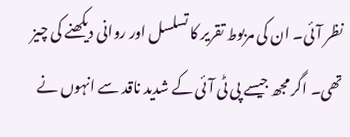نظر آئی۔ ان کی مربوط تقریر کا تسلسل اور روانی دیکھنے کی چیز تھی۔ اگر مجھ جیسے پی ٹی آئی کے شدید ناقد سے انہوں نے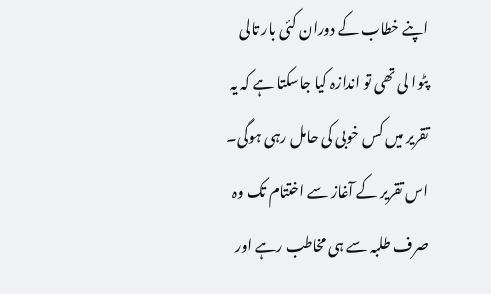اپنے خطاب کے دوران کئی بار تالی پٹوا لی تھی تو اندازہ کیا جاسکتا ہے کہ یہ تقریر میں کس خوبی کی حامل رہی ہوگی۔ اس تقریر کے آغاز سے اختتام تک وہ صرف طلبہ سے ہی مخاطب رہے اور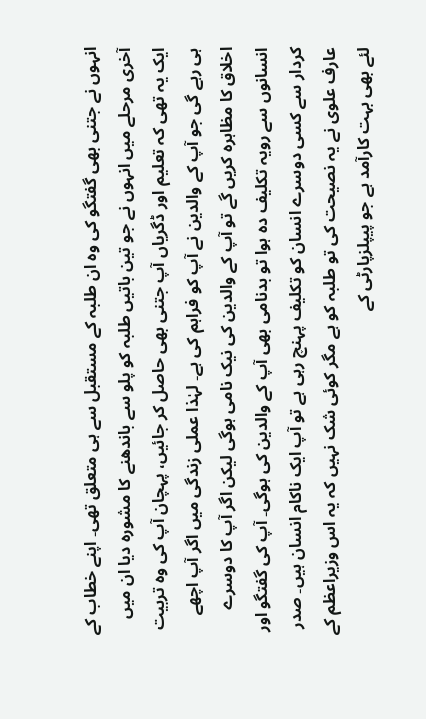انہوں نے جتنی بھی گفتگو کی وہ ان طلبہ کے مستقبل سے ہی متعلق تھی۔ اپنے خطاب کے آخری مرحلے میں انہوں نے جو تین باتیں طلبہ کو پلو سے باندھنے کا مشورہ دیا ان میں ایک یہ تھی کہ تعلیم اور ڈگریاں آپ جتنی بھی حاصل کر جائیں، پہچان آپ کی وہ تربیت ہی رہے گی جو آپ کے والدین نے آپ کو فراہم کی ہے۔ لہٰذا عملی زندگی میں اگر آپ اچھے اخلاق کا مظاہرہ کریں گے تو آپ کے والدین کی نیک نامی ہوگی لیکن اگر آپ کا دوسرے انسانوں سے رویہ تکلیف دہ ہوا تو بدنامی بھی آپ کے والدین کی ہوگی۔ آپ کی گفتگو اور کردار سے کسی دوسرے انسان کو تکلیف پہنچ رہی ہے تو آپ ایک ناکام انسان ہیں۔ صدر عارف علوی نے یہ نصیحت کی تو طلبہ کو ہے مگر کوئی شک نہیں کہ یہ اس وزیراعظم کے لئے بھی بہت کارآمد ہے جو پیپلزپارٹی کے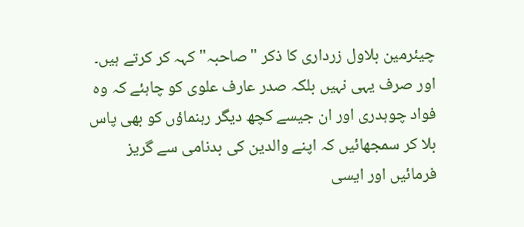چیئرمین بلاول زرداری کا ذکر "صاحبہ" کہہ کر کرتے ہیں۔ اور صرف یہی نہیں بلکہ صدر عارف علوی کو چاہئے کہ وہ فواد چوہدری اور ان جیسے کچھ دیگر رہنماؤں کو بھی پاس بلا کر سمجھائیں کہ اپنے والدین کی بدنامی سے گریز فرمائیں اور ایسی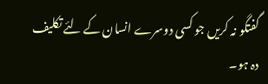گفتگو نہ کریں جو کسی دوسرے انسان کے لئے تکلیف دہ ہو۔